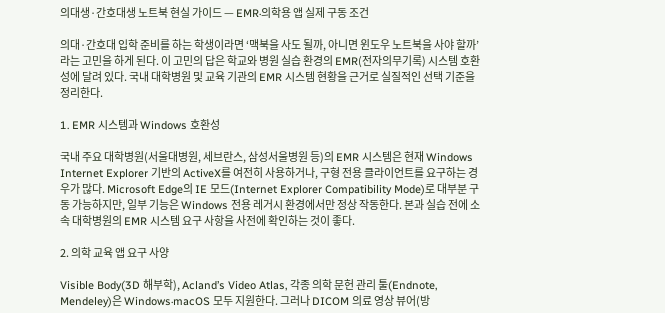의대생·간호대생 노트북 현실 가이드 — EMR·의학용 앱 실제 구동 조건

의대·간호대 입학 준비를 하는 학생이라면 ‘맥북을 사도 될까, 아니면 윈도우 노트북을 사야 할까’라는 고민을 하게 된다. 이 고민의 답은 학교와 병원 실습 환경의 EMR(전자의무기록) 시스템 호환성에 달려 있다. 국내 대학병원 및 교육 기관의 EMR 시스템 현황을 근거로 실질적인 선택 기준을 정리한다.

1. EMR 시스템과 Windows 호환성

국내 주요 대학병원(서울대병원, 세브란스, 삼성서울병원 등)의 EMR 시스템은 현재 Windows Internet Explorer 기반의 ActiveX를 여전히 사용하거나, 구형 전용 클라이언트를 요구하는 경우가 많다. Microsoft Edge의 IE 모드(Internet Explorer Compatibility Mode)로 대부분 구동 가능하지만, 일부 기능은 Windows 전용 레거시 환경에서만 정상 작동한다. 본과 실습 전에 소속 대학병원의 EMR 시스템 요구 사항을 사전에 확인하는 것이 좋다.

2. 의학 교육 앱 요구 사양

Visible Body(3D 해부학), Acland’s Video Atlas, 각종 의학 문헌 관리 툴(Endnote, Mendeley)은 Windows·macOS 모두 지원한다. 그러나 DICOM 의료 영상 뷰어(방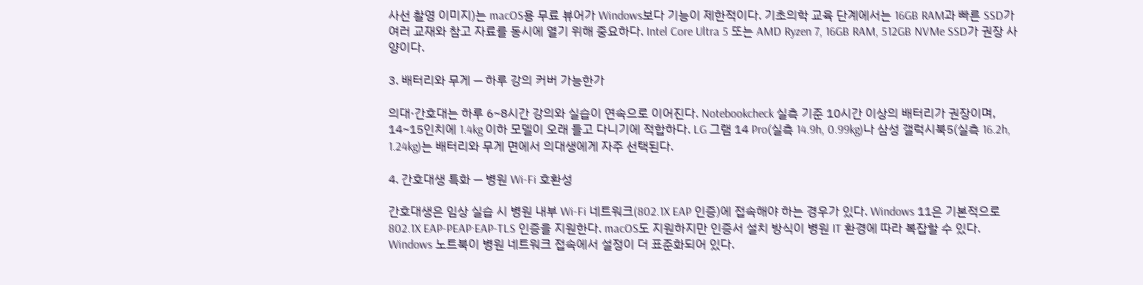사선 촬영 이미지)는 macOS용 무료 뷰어가 Windows보다 기능이 제한적이다. 기초의학 교육 단계에서는 16GB RAM과 빠른 SSD가 여러 교재와 참고 자료를 동시에 열기 위해 중요하다. Intel Core Ultra 5 또는 AMD Ryzen 7, 16GB RAM, 512GB NVMe SSD가 권장 사양이다.

3. 배터리와 무게 — 하루 강의 커버 가능한가

의대·간호대는 하루 6~8시간 강의와 실습이 연속으로 이어진다. Notebookcheck 실측 기준 10시간 이상의 배터리가 권장이며, 14~15인치에 1.4kg 이하 모델이 오래 들고 다니기에 적합하다. LG 그램 14 Pro(실측 14.9h, 0.99kg)나 삼성 갤럭시북5(실측 16.2h, 1.24kg)는 배터리와 무게 면에서 의대생에게 자주 선택된다.

4. 간호대생 특화 — 병원 Wi-Fi 호환성

간호대생은 임상 실습 시 병원 내부 Wi-Fi 네트워크(802.1X EAP 인증)에 접속해야 하는 경우가 있다. Windows 11은 기본적으로 802.1X EAP-PEAP·EAP-TLS 인증을 지원한다. macOS도 지원하지만 인증서 설치 방식이 병원 IT 환경에 따라 복잡할 수 있다. Windows 노트북이 병원 네트워크 접속에서 설정이 더 표준화되어 있다.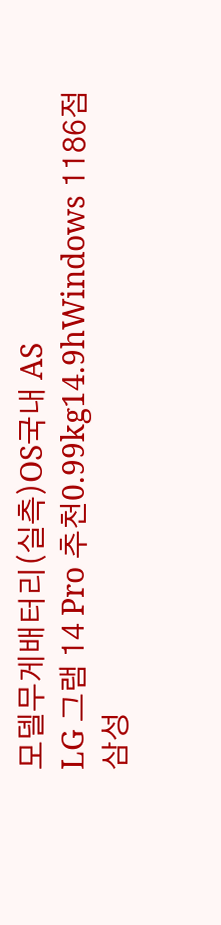모델무게배터리(실측)OS국내 AS
LG 그램 14 Pro 추천0.99kg14.9hWindows 1186점
삼성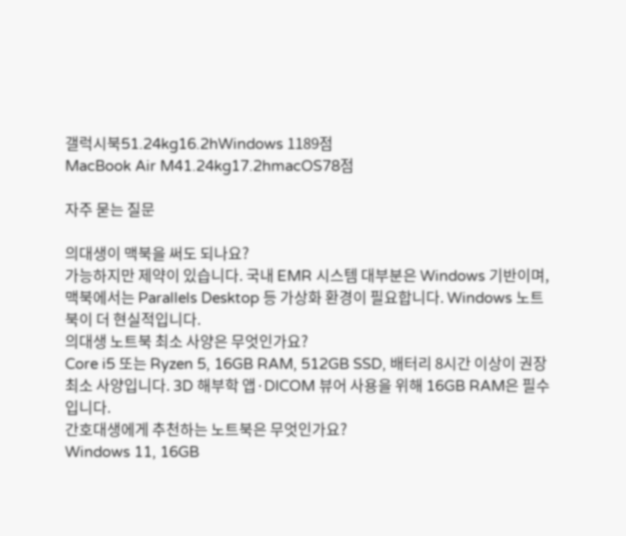갤럭시북51.24kg16.2hWindows 1189점
MacBook Air M41.24kg17.2hmacOS78점

자주 묻는 질문

의대생이 맥북을 써도 되나요?
가능하지만 제약이 있습니다. 국내 EMR 시스템 대부분은 Windows 기반이며, 맥북에서는 Parallels Desktop 등 가상화 환경이 필요합니다. Windows 노트북이 더 현실적입니다.
의대생 노트북 최소 사양은 무엇인가요?
Core i5 또는 Ryzen 5, 16GB RAM, 512GB SSD, 배터리 8시간 이상이 권장 최소 사양입니다. 3D 해부학 앱·DICOM 뷰어 사용을 위해 16GB RAM은 필수입니다.
간호대생에게 추천하는 노트북은 무엇인가요?
Windows 11, 16GB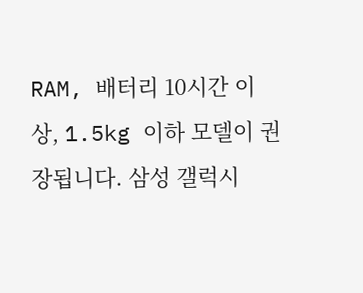RAM, 배터리 10시간 이상, 1.5kg 이하 모델이 권장됩니다. 삼성 갤럭시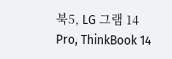북5, LG 그램 14 Pro, ThinkBook 14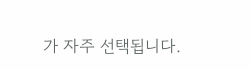가 자주 선택됩니다.